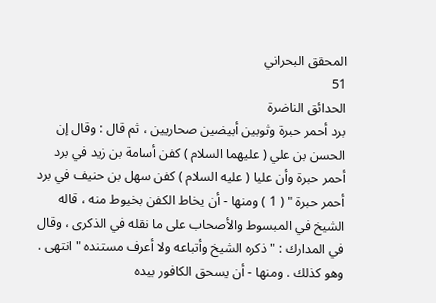المحقق البحراني
51
الحدائق الناضرة
برد أحمر حبرة وثوبين أبيضين صحاريين ، ثم قال : وقال إن الحسن بن علي ( عليهما السلام ) كفن أسامة بن زيد في برد أحمر حبرة وأن عليا ( عليه السلام ) كفن سهل بن حنيف في برد أحمر حبرة " ( 1 ) ومنها - أن يخاط الكفن بخيوط منه ، قاله الشيخ في المبسوط والأصحاب على ما نقله في الذكرى ، وقال في المدارك : " ذكره الشيخ وأتباعه ولا أعرف مستنده " انتهى . وهو كذلك . ومنها - أن يسحق الكافور بيده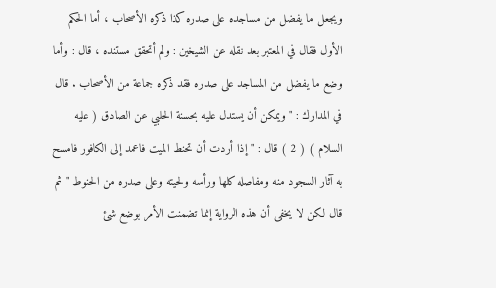ويجعل ما يفضل من مساجده على صدره كذا ذكره الأصحاب ، أما الحكم الأول فقال في المعتبر بعد نقله عن الشيخين : ولم أتحقق مستنده ، قال : وأما وضع ما يفضل من المساجد على صدره فقد ذكره جماعة من الأصحاب . قال في المدارك : " ويمكن أن يستدل عليه بحسنة الحلبي عن الصادق ( عليه السلام ) ( 2 ) قال : " إذا أردت أن تحنط الميت فاعمد إلى الكافور فامسح به آثار السجود منه ومفاصله كلها ورأسه ولحيته وعلى صدره من الحنوط " ثم قال لكن لا يخفى أن هذه الرواية إنما تضمنت الأمر بوضع شئ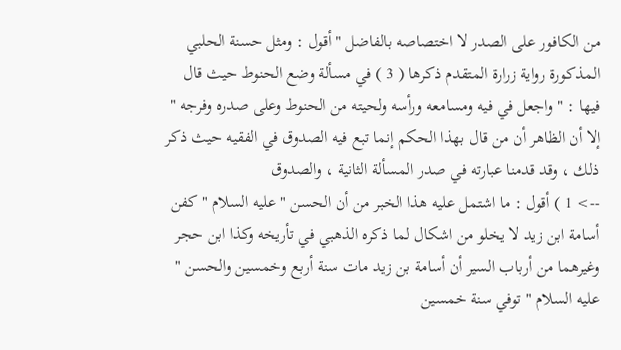من الكافور على الصدر لا اختصاصه بالفاضل " أقول : ومثل حسنة الحلبي المذكورة رواية زرارة المتقدم ذكرها ( 3 ) في مسألة وضع الحنوط حيث قال فيها : " واجعل في فيه ومسامعه ورأسه ولحيته من الحنوط وعلى صدره وفرجه " إلا أن الظاهر أن من قال بهذا الحكم إنما تبع فيه الصدوق في الفقيه حيث ذكر ذلك ، وقد قدمنا عبارته في صدر المسألة الثانية ، والصدوق
--> 1 ) أقول : ما اشتمل عليه هذا الخبر من أن الحسن " عليه السلام " كفن أسامة ابن زيد لا يخلو من اشكال لما ذكره الذهبي في تأريخه وكذا ابن حجر وغيرهما من أرباب السير أن أسامة بن زيد مات سنة أربع وخمسين والحسن " عليه السلام " توفي سنة خمسين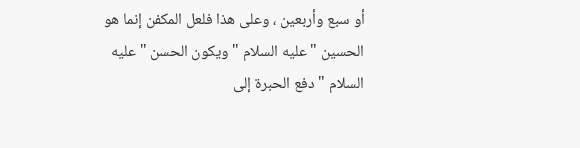أو سبع وأربعين ، وعلى هذا فلعل المكفن إنما هو الحسين " عليه السلام " ويكون الحسن " عليه السلام " دفع الحبرة إلى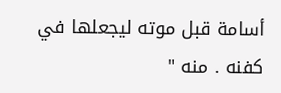أسامة قبل موته ليجعلها في كفنه . منه "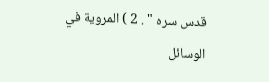قدس سره " . 2 ) المروية في الوسائل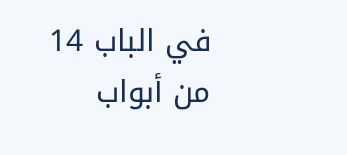في الباب 14 من أبواب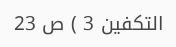التكفين 3 ) ص 23